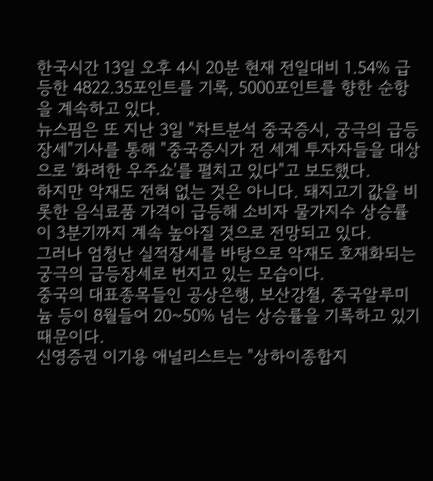한국시간 13일 오후 4시 20분 현재 전일대비 1.54% 급등한 4822.35포인트를 기록, 5000포인트를 향한 순항을 계속하고 있다.
뉴스핌은 또 지난 3일 "차트분석 중국증시, 궁극의 급등장세"기사를 통해 "중국증시가 전 세계 투자자들을 대상으로 '화려한 우주쇼'를 펼치고 있다"고 보도했다.
하지만 악재도 전혀 없는 것은 아니다. 돼지고기 값을 비롯한 음식료품 가격이 급등해 소비자 물가지수 상승률이 3분기까지 계속 높아질 것으로 전망되고 있다.
그러나 엄청난 실적장세를 바탕으로 악재도 호재화되는 궁극의 급등장세로 번지고 있는 모습이다.
중국의 대표종목들인 공상은행, 보산강철, 중국알루미늄 등이 8월들어 20~50% 넘는 상승률을 기록하고 있기 때문이다.
신영증권 이기용 애널리스트는 "상하이종합지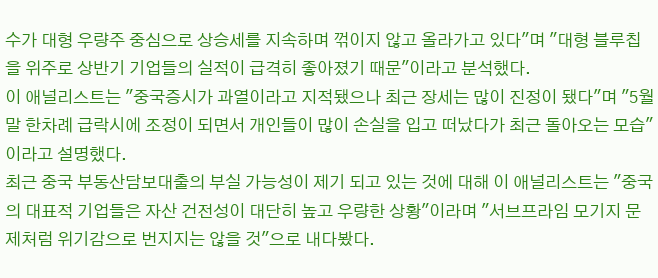수가 대형 우량주 중심으로 상승세를 지속하며 꺾이지 않고 올라가고 있다"며 "대형 블루칩을 위주로 상반기 기업들의 실적이 급격히 좋아졌기 때문"이라고 분석했다.
이 애널리스트는 "중국증시가 과열이라고 지적됐으나 최근 장세는 많이 진정이 됐다"며 "5월말 한차례 급락시에 조정이 되면서 개인들이 많이 손실을 입고 떠났다가 최근 돌아오는 모습"이라고 설명했다.
최근 중국 부동산담보대출의 부실 가능성이 제기 되고 있는 것에 대해 이 애널리스트는 "중국의 대표적 기업들은 자산 건전성이 대단히 높고 우량한 상황"이라며 "서브프라임 모기지 문제처럼 위기감으로 번지지는 않을 것"으로 내다봤다.